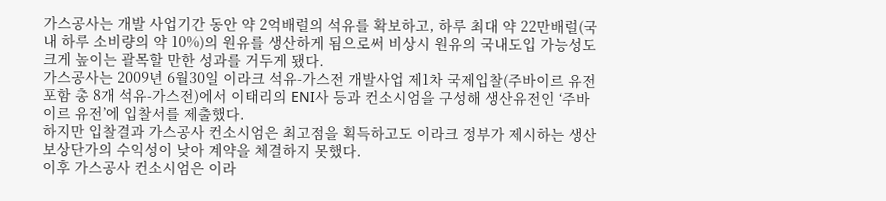가스공사는 개발 사업기간 동안 약 2억배럴의 석유를 확보하고, 하루 최대 약 22만배럴(국내 하루 소비량의 약 10%)의 원유를 생산하게 됨으로써 비상시 원유의 국내도입 가능성도 크게 높이는 괄목할 만한 성과를 거두게 됐다.
가스공사는 2009년 6월30일 이라크 석유-가스전 개발사업 제1차 국제입찰(주바이르 유전 포함 총 8개 석유-가스전)에서 이태리의 ENI사 등과 컨소시엄을 구성해 생산유전인 ‘주바이르 유전’에 입찰서를 제출했다.
하지만 입찰결과 가스공사 컨소시엄은 최고점을 획득하고도 이라크 정부가 제시하는 생산보상단가의 수익성이 낮아 계약을 체결하지 못했다.
이후 가스공사 컨소시엄은 이라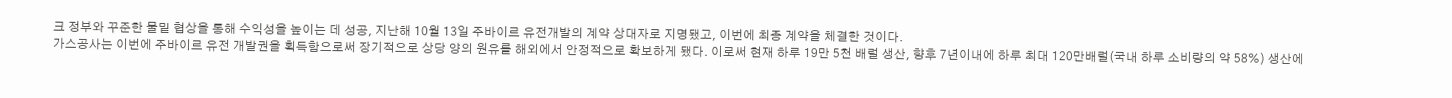크 정부와 꾸준한 물밑 협상을 통해 수익성을 높이는 데 성공, 지난해 10월 13일 주바이르 유전개발의 계약 상대자로 지명됐고, 이번에 최종 계약을 체결한 것이다.
가스공사는 이번에 주바이르 유전 개발권을 획득함으로써 장기적으로 상당 양의 원유를 해외에서 안정적으로 확보하게 됐다. 이로써 현재 하루 19만 5천 배럴 생산, 향후 7년이내에 하루 최대 120만배럴(국내 하루 소비량의 약 58%) 생산에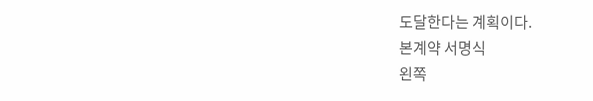도달한다는 계획이다.
본계약 서명식
왼쪽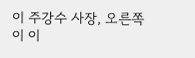이 주강수 사장, 오른쪽이 이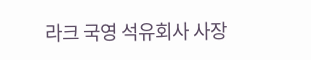라크 국영 석유회사 사장